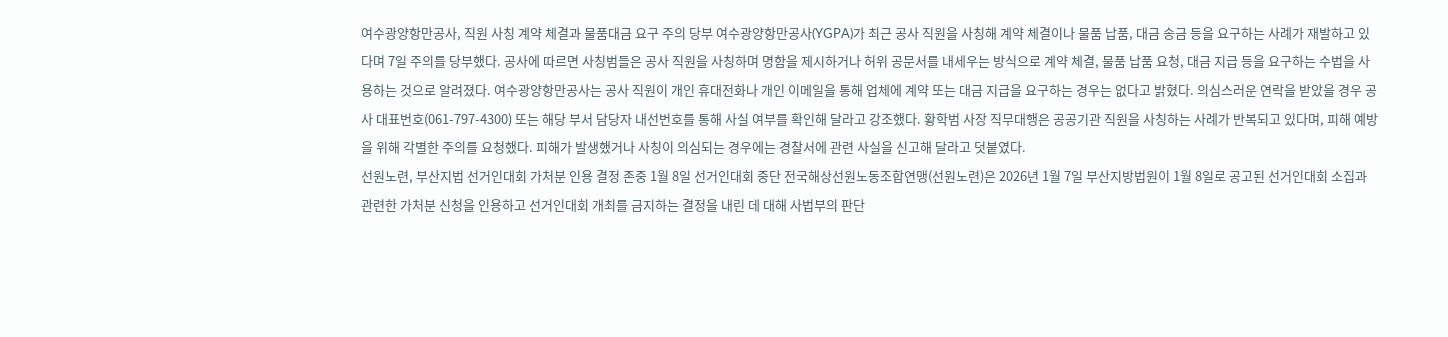여수광양항만공사, 직원 사칭 계약 체결과 물품대금 요구 주의 당부 여수광양항만공사(YGPA)가 최근 공사 직원을 사칭해 계약 체결이나 물품 납품, 대금 송금 등을 요구하는 사례가 재발하고 있다며 7일 주의를 당부했다. 공사에 따르면 사칭범들은 공사 직원을 사칭하며 명함을 제시하거나 허위 공문서를 내세우는 방식으로 계약 체결, 물품 납품 요청, 대금 지급 등을 요구하는 수법을 사용하는 것으로 알려졌다. 여수광양항만공사는 공사 직원이 개인 휴대전화나 개인 이메일을 통해 업체에 계약 또는 대금 지급을 요구하는 경우는 없다고 밝혔다. 의심스러운 연락을 받았을 경우 공사 대표번호(061-797-4300) 또는 해당 부서 담당자 내선번호를 통해 사실 여부를 확인해 달라고 강조했다. 황학범 사장 직무대행은 공공기관 직원을 사칭하는 사례가 반복되고 있다며, 피해 예방을 위해 각별한 주의를 요청했다. 피해가 발생했거나 사칭이 의심되는 경우에는 경찰서에 관련 사실을 신고해 달라고 덧붙였다.
선원노련, 부산지법 선거인대회 가처분 인용 결정 존중 1월 8일 선거인대회 중단 전국해상선원노동조합연맹(선원노련)은 2026년 1월 7일 부산지방법원이 1월 8일로 공고된 선거인대회 소집과 관련한 가처분 신청을 인용하고 선거인대회 개최를 금지하는 결정을 내린 데 대해 사법부의 판단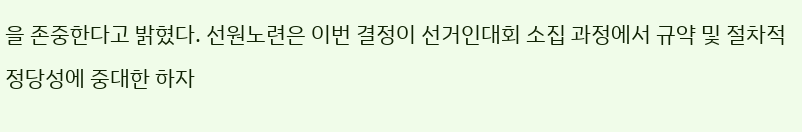을 존중한다고 밝혔다. 선원노련은 이번 결정이 선거인대회 소집 과정에서 규약 및 절차적 정당성에 중대한 하자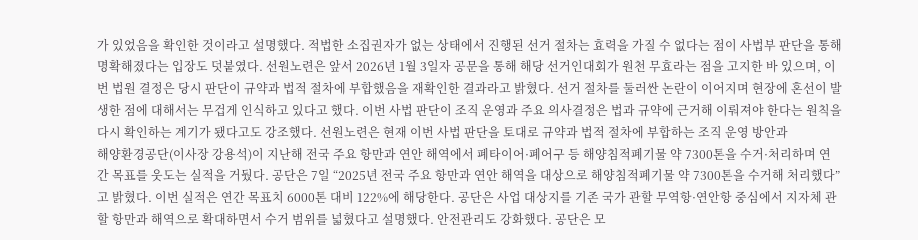가 있었음을 확인한 것이라고 설명했다. 적법한 소집권자가 없는 상태에서 진행된 선거 절차는 효력을 가질 수 없다는 점이 사법부 판단을 통해 명확해졌다는 입장도 덧붙였다. 선원노련은 앞서 2026년 1월 3일자 공문을 통해 해당 선거인대회가 원천 무효라는 점을 고지한 바 있으며, 이번 법원 결정은 당시 판단이 규약과 법적 절차에 부합했음을 재확인한 결과라고 밝혔다. 선거 절차를 둘러싼 논란이 이어지며 현장에 혼선이 발생한 점에 대해서는 무겁게 인식하고 있다고 했다. 이번 사법 판단이 조직 운영과 주요 의사결정은 법과 규약에 근거해 이뤄져야 한다는 원칙을 다시 확인하는 계기가 됐다고도 강조했다. 선원노련은 현재 이번 사법 판단을 토대로 규약과 법적 절차에 부합하는 조직 운영 방안과
해양환경공단(이사장 강용석)이 지난해 전국 주요 항만과 연안 해역에서 폐타이어·폐어구 등 해양침적폐기물 약 7300톤을 수거·처리하며 연간 목표를 웃도는 실적을 거뒀다. 공단은 7일 “2025년 전국 주요 항만과 연안 해역을 대상으로 해양침적폐기물 약 7300톤을 수거해 처리했다”고 밝혔다. 이번 실적은 연간 목표치 6000톤 대비 122%에 해당한다. 공단은 사업 대상지를 기존 국가 관할 무역항·연안항 중심에서 지자체 관할 항만과 해역으로 확대하면서 수거 범위를 넓혔다고 설명했다. 안전관리도 강화했다. 공단은 모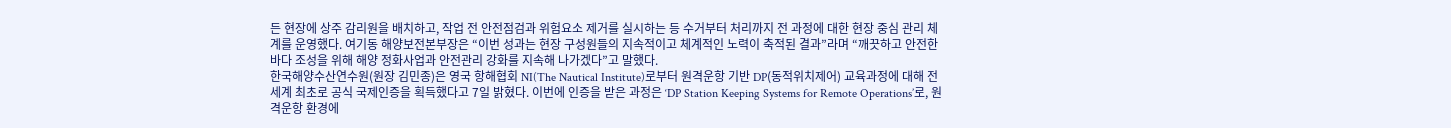든 현장에 상주 감리원을 배치하고, 작업 전 안전점검과 위험요소 제거를 실시하는 등 수거부터 처리까지 전 과정에 대한 현장 중심 관리 체계를 운영했다. 여기동 해양보전본부장은 “이번 성과는 현장 구성원들의 지속적이고 체계적인 노력이 축적된 결과”라며 “깨끗하고 안전한 바다 조성을 위해 해양 정화사업과 안전관리 강화를 지속해 나가겠다”고 말했다.
한국해양수산연수원(원장 김민종)은 영국 항해협회 NI(The Nautical Institute)로부터 원격운항 기반 DP(동적위치제어) 교육과정에 대해 전 세계 최초로 공식 국제인증을 획득했다고 7일 밝혔다. 이번에 인증을 받은 과정은 ‘DP Station Keeping Systems for Remote Operations’로, 원격운항 환경에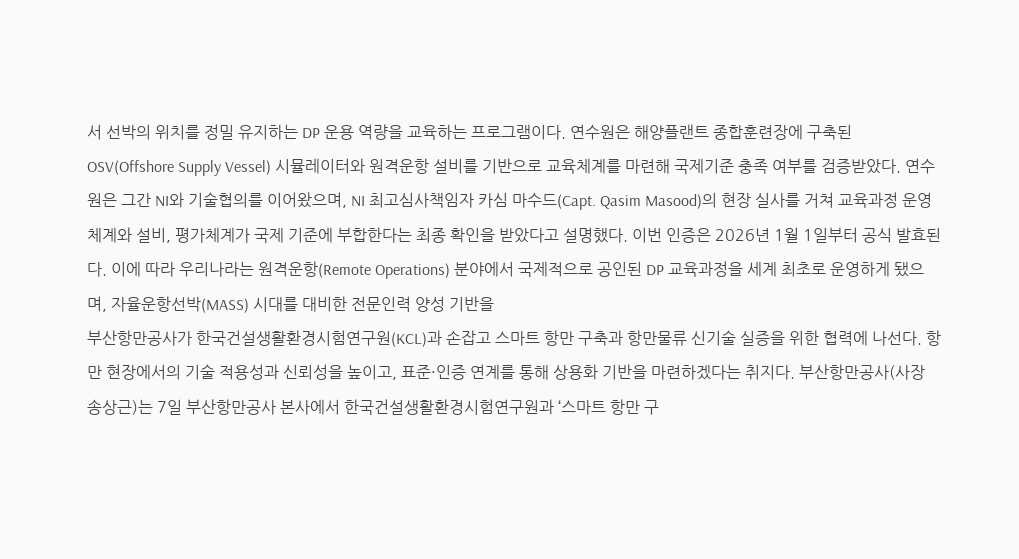서 선박의 위치를 정밀 유지하는 DP 운용 역량을 교육하는 프로그램이다. 연수원은 해양플랜트 종합훈련장에 구축된 OSV(Offshore Supply Vessel) 시뮬레이터와 원격운항 설비를 기반으로 교육체계를 마련해 국제기준 충족 여부를 검증받았다. 연수원은 그간 NI와 기술협의를 이어왔으며, NI 최고심사책임자 카심 마수드(Capt. Qasim Masood)의 현장 실사를 거쳐 교육과정 운영 체계와 설비, 평가체계가 국제 기준에 부합한다는 최종 확인을 받았다고 설명했다. 이번 인증은 2026년 1월 1일부터 공식 발효된다. 이에 따라 우리나라는 원격운항(Remote Operations) 분야에서 국제적으로 공인된 DP 교육과정을 세계 최초로 운영하게 됐으며, 자율운항선박(MASS) 시대를 대비한 전문인력 양성 기반을
부산항만공사가 한국건설생활환경시험연구원(KCL)과 손잡고 스마트 항만 구축과 항만물류 신기술 실증을 위한 협력에 나선다. 항만 현장에서의 기술 적용성과 신뢰성을 높이고, 표준·인증 연계를 통해 상용화 기반을 마련하겠다는 취지다. 부산항만공사(사장 송상근)는 7일 부산항만공사 본사에서 한국건설생활환경시험연구원과 ‘스마트 항만 구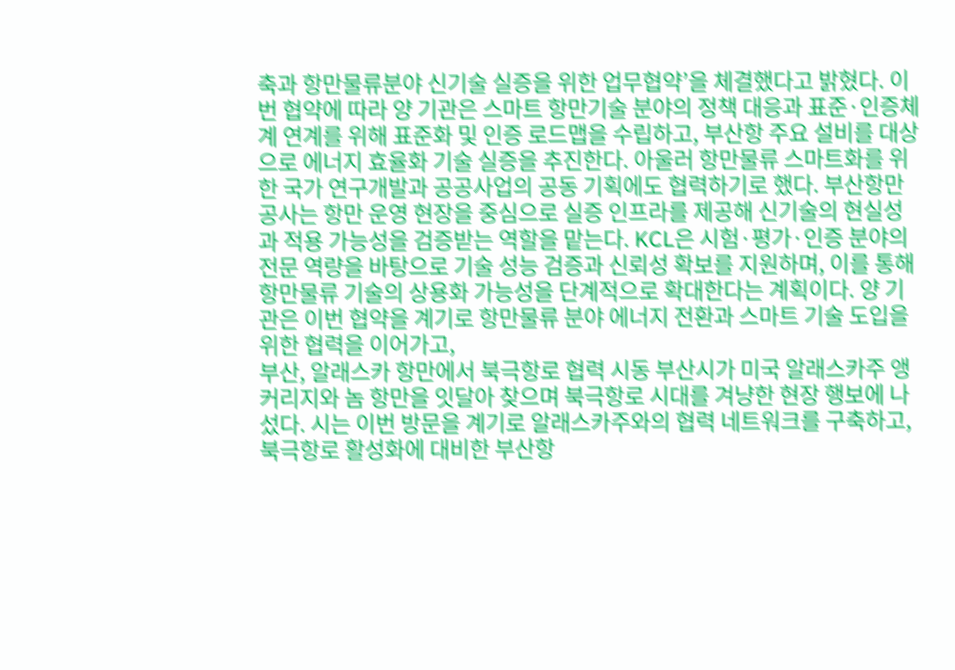축과 항만물류분야 신기술 실증을 위한 업무협약’을 체결했다고 밝혔다. 이번 협약에 따라 양 기관은 스마트 항만기술 분야의 정책 대응과 표준·인증체계 연계를 위해 표준화 및 인증 로드맵을 수립하고, 부산항 주요 설비를 대상으로 에너지 효율화 기술 실증을 추진한다. 아울러 항만물류 스마트화를 위한 국가 연구개발과 공공사업의 공동 기획에도 협력하기로 했다. 부산항만공사는 항만 운영 현장을 중심으로 실증 인프라를 제공해 신기술의 현실성과 적용 가능성을 검증받는 역할을 맡는다. KCL은 시험·평가·인증 분야의 전문 역량을 바탕으로 기술 성능 검증과 신뢰성 확보를 지원하며, 이를 통해 항만물류 기술의 상용화 가능성을 단계적으로 확대한다는 계획이다. 양 기관은 이번 협약을 계기로 항만물류 분야 에너지 전환과 스마트 기술 도입을 위한 협력을 이어가고,
부산, 알래스카 항만에서 북극항로 협력 시동 부산시가 미국 알래스카주 앵커리지와 놈 항만을 잇달아 찾으며 북극항로 시대를 겨냥한 현장 행보에 나섰다. 시는 이번 방문을 계기로 알래스카주와의 협력 네트워크를 구축하고, 북극항로 활성화에 대비한 부산항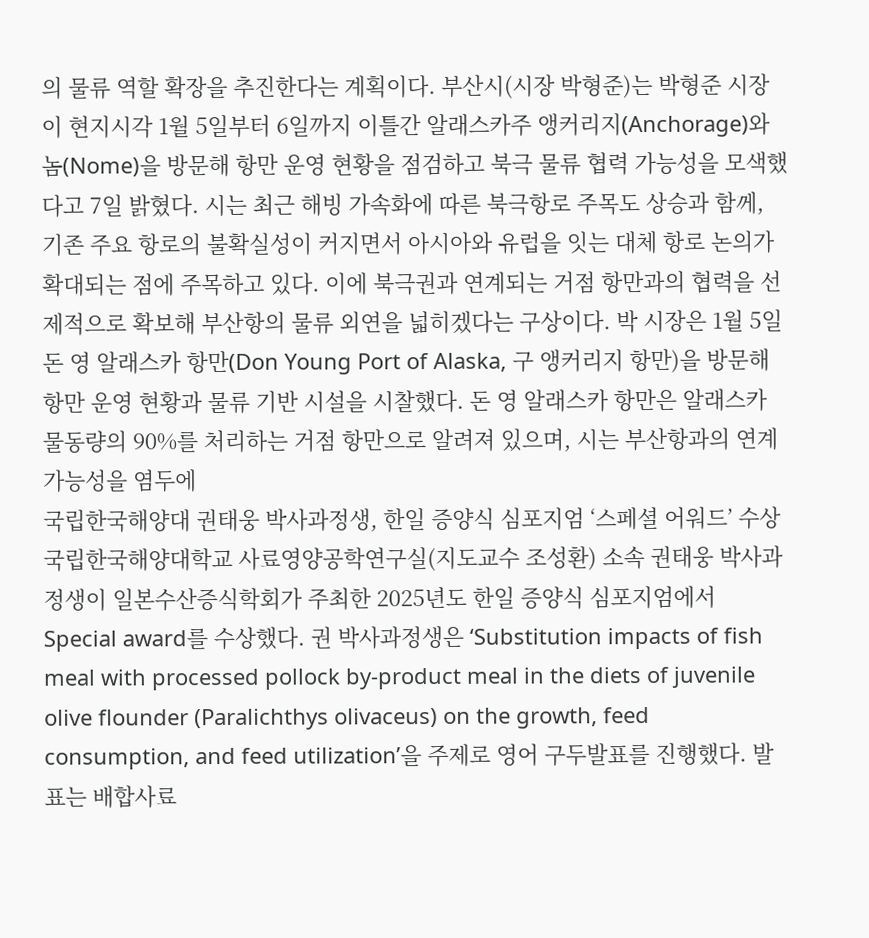의 물류 역할 확장을 추진한다는 계획이다. 부산시(시장 박형준)는 박형준 시장이 현지시각 1월 5일부터 6일까지 이틀간 알래스카주 앵커리지(Anchorage)와 놈(Nome)을 방문해 항만 운영 현황을 점검하고 북극 물류 협력 가능성을 모색했다고 7일 밝혔다. 시는 최근 해빙 가속화에 따른 북극항로 주목도 상승과 함께, 기존 주요 항로의 불확실성이 커지면서 아시아와 유럽을 잇는 대체 항로 논의가 확대되는 점에 주목하고 있다. 이에 북극권과 연계되는 거점 항만과의 협력을 선제적으로 확보해 부산항의 물류 외연을 넓히겠다는 구상이다. 박 시장은 1월 5일 돈 영 알래스카 항만(Don Young Port of Alaska, 구 앵커리지 항만)을 방문해 항만 운영 현황과 물류 기반 시설을 시찰했다. 돈 영 알래스카 항만은 알래스카 물동량의 90%를 처리하는 거점 항만으로 알려져 있으며, 시는 부산항과의 연계 가능성을 염두에
국립한국해양대 권태웅 박사과정생, 한일 증양식 심포지엄 ‘스페셜 어워드’ 수상 국립한국해양대학교 사료영양공학연구실(지도교수 조성환) 소속 권태웅 박사과정생이 일본수산증식학회가 주최한 2025년도 한일 증양식 심포지엄에서 Special award를 수상했다. 권 박사과정생은 ‘Substitution impacts of fish meal with processed pollock by-product meal in the diets of juvenile olive flounder (Paralichthys olivaceus) on the growth, feed consumption, and feed utilization’을 주제로 영어 구두발표를 진행했다. 발표는 배합사료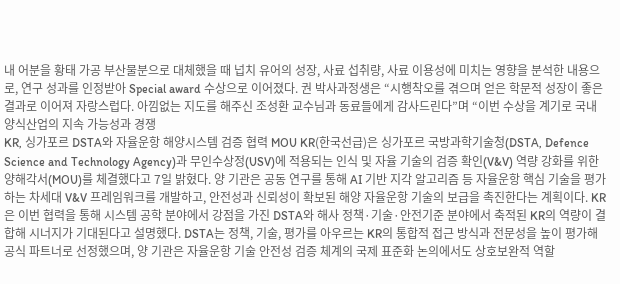내 어분을 황태 가공 부산물분으로 대체했을 때 넙치 유어의 성장, 사료 섭취량, 사료 이용성에 미치는 영향을 분석한 내용으로, 연구 성과를 인정받아 Special award 수상으로 이어졌다. 권 박사과정생은 “시행착오를 겪으며 얻은 학문적 성장이 좋은 결과로 이어져 자랑스럽다. 아낌없는 지도를 해주신 조성환 교수님과 동료들에게 감사드린다”며 “이번 수상을 계기로 국내 양식산업의 지속 가능성과 경쟁
KR, 싱가포르 DSTA와 자율운항 해양시스템 검증 협력 MOU KR(한국선급)은 싱가포르 국방과학기술청(DSTA, Defence Science and Technology Agency)과 무인수상정(USV)에 적용되는 인식 및 자율 기술의 검증 확인(V&V) 역량 강화를 위한 양해각서(MOU)를 체결했다고 7일 밝혔다. 양 기관은 공동 연구를 통해 AI 기반 지각 알고리즘 등 자율운항 핵심 기술을 평가하는 차세대 V&V 프레임워크를 개발하고, 안전성과 신뢰성이 확보된 해양 자율운항 기술의 보급을 촉진한다는 계획이다. KR은 이번 협력을 통해 시스템 공학 분야에서 강점을 가진 DSTA와 해사 정책·기술·안전기준 분야에서 축적된 KR의 역량이 결합해 시너지가 기대된다고 설명했다. DSTA는 정책, 기술, 평가를 아우르는 KR의 통합적 접근 방식과 전문성을 높이 평가해 공식 파트너로 선정했으며, 양 기관은 자율운항 기술 안전성 검증 체계의 국제 표준화 논의에서도 상호보완적 역할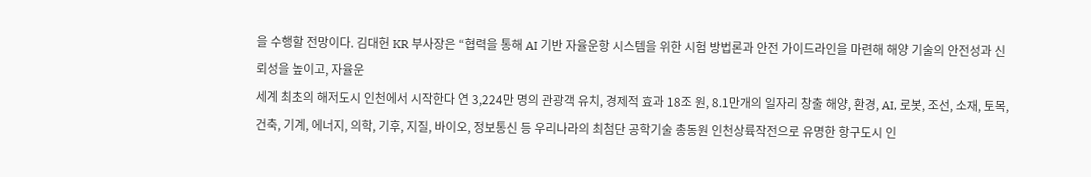을 수행할 전망이다. 김대헌 KR 부사장은 “협력을 통해 AI 기반 자율운항 시스템을 위한 시험 방법론과 안전 가이드라인을 마련해 해양 기술의 안전성과 신뢰성을 높이고, 자율운
세계 최초의 해저도시 인천에서 시작한다 연 3,224만 명의 관광객 유치, 경제적 효과 18조 원, 8.1만개의 일자리 창출 해양, 환경, AI, 로봇, 조선, 소재, 토목, 건축, 기계, 에너지, 의학, 기후, 지질, 바이오, 정보통신 등 우리나라의 최첨단 공학기술 총동원 인천상륙작전으로 유명한 항구도시 인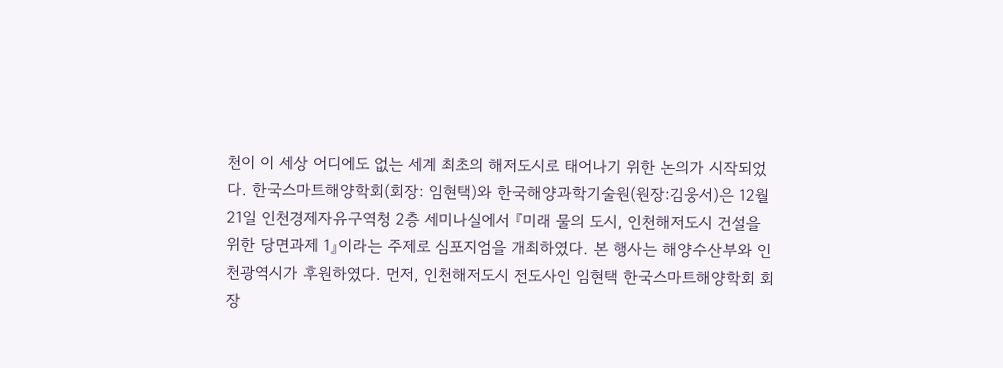천이 이 세상 어디에도 없는 세계 최초의 해저도시로 태어나기 위한 논의가 시작되었다. 한국스마트해양학회(회장: 임현택)와 한국해양과학기술원(원장:김웅서)은 12월 21일 인천경제자유구역청 2층 세미나실에서 『미래 물의 도시, 인천해저도시 건설을 위한 당면과제 1』이라는 주제로 심포지엄을 개최하였다. 본 행사는 해양수산부와 인천광역시가 후원하였다. 먼저, 인천해저도시 전도사인 임현택 한국스마트해양학회 회장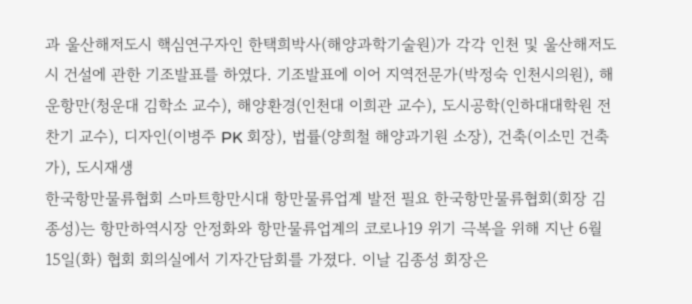과 울산해저도시 핵심연구자인 한택희박사(해양과학기술원)가 각각 인천 및 울산해저도시 건설에 관한 기조발표를 하였다. 기조발표에 이어 지역전문가(박정숙 인천시의원), 해운항만(청운대 김학소 교수), 해양환경(인천대 이희관 교수), 도시공학(인하대대학원 전찬기 교수), 디자인(이병주 PK 회장), 법률(양희철 해양과기원 소장), 건축(이소민 건축가), 도시재생
한국항만물류협회 스마트항만시대 항만물류업계 발전 필요 한국항만물류협회(회장 김종성)는 항만하역시장 안정화와 항만물류업계의 코로나19 위기 극복을 위해 지난 6월 15일(화) 협회 회의실에서 기자간담회를 가졌다. 이날 김종성 회장은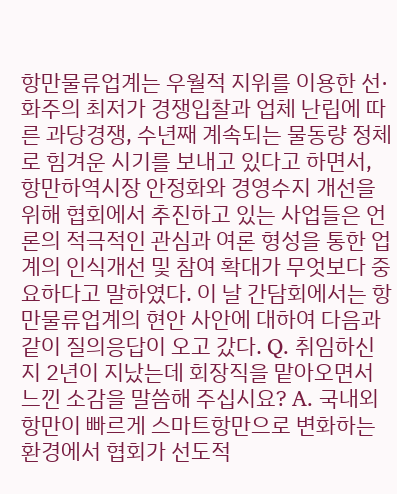항만물류업계는 우월적 지위를 이용한 선·화주의 최저가 경쟁입찰과 업체 난립에 따른 과당경쟁, 수년째 계속되는 물동량 정체로 힘겨운 시기를 보내고 있다고 하면서, 항만하역시장 안정화와 경영수지 개선을 위해 협회에서 추진하고 있는 사업들은 언론의 적극적인 관심과 여론 형성을 통한 업계의 인식개선 및 참여 확대가 무엇보다 중요하다고 말하였다. 이 날 간담회에서는 항만물류업계의 현안 사안에 대하여 다음과 같이 질의응답이 오고 갔다. Q. 취임하신 지 2년이 지났는데 회장직을 맡아오면서 느낀 소감을 말씀해 주십시요? A. 국내외 항만이 빠르게 스마트항만으로 변화하는 환경에서 협회가 선도적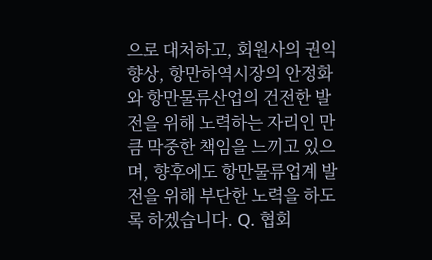으로 대처하고, 회원사의 권익향상, 항만하역시장의 안정화와 항만물류산업의 건전한 발전을 위해 노력하는 자리인 만큼 막중한 책임을 느끼고 있으며, 향후에도 항만물류업계 발전을 위해 부단한 노력을 하도록 하겠습니다. Q. 협회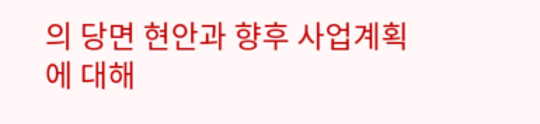의 당면 현안과 향후 사업계획에 대해